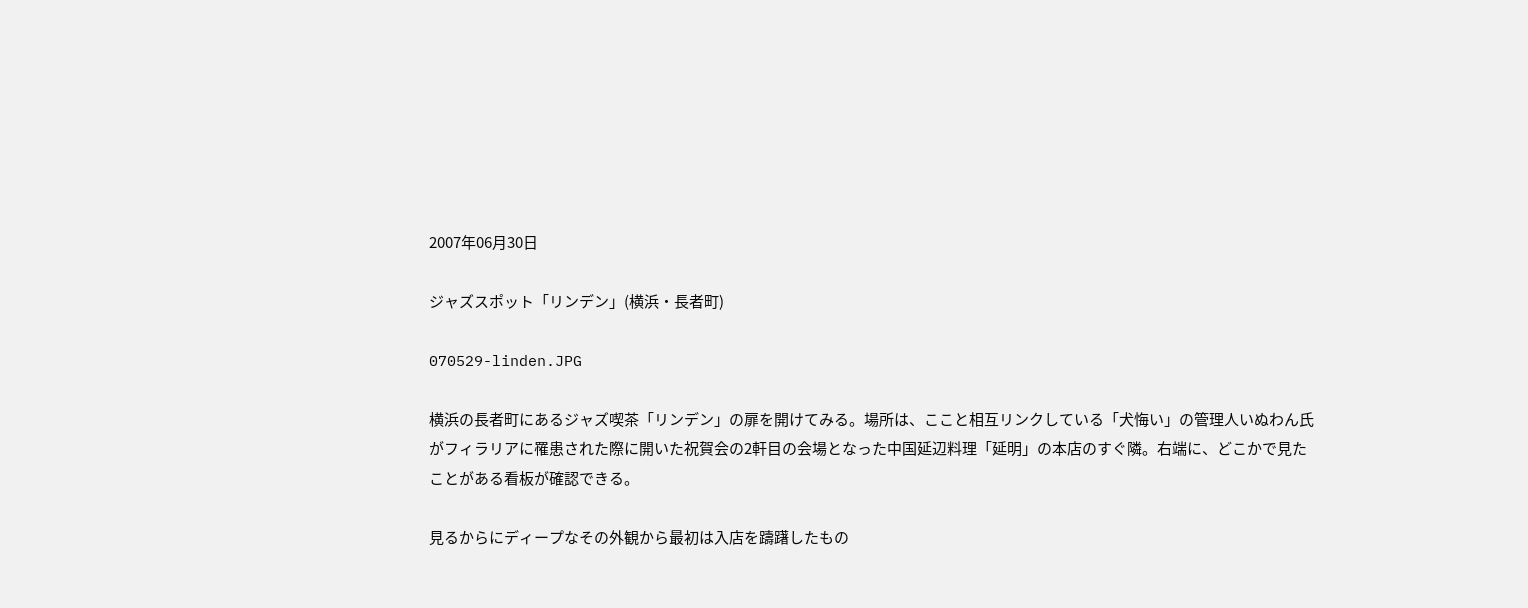2007年06月30日

ジャズスポット「リンデン」(横浜・長者町)

070529-linden.JPG

横浜の長者町にあるジャズ喫茶「リンデン」の扉を開けてみる。場所は、ここと相互リンクしている「犬悔い」の管理人いぬわん氏がフィラリアに罹患された際に開いた祝賀会の2軒目の会場となった中国延辺料理「延明」の本店のすぐ隣。右端に、どこかで見たことがある看板が確認できる。

見るからにディープなその外観から最初は入店を躊躇したもの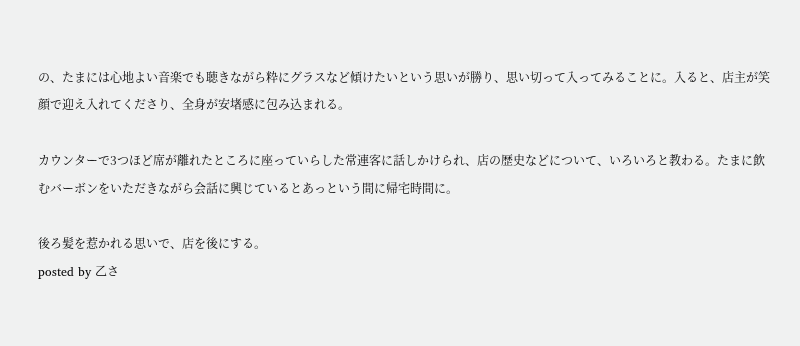の、たまには心地よい音楽でも聴きながら粋にグラスなど傾けたいという思いが勝り、思い切って入ってみることに。入ると、店主が笑顔で迎え入れてくださり、全身が安堵感に包み込まれる。

カウンターで3つほど席が離れたところに座っていらした常連客に話しかけられ、店の歴史などについて、いろいろと教わる。たまに飲むバーボンをいただきながら会話に興じているとあっという間に帰宅時間に。

後ろ髪を惹かれる思いで、店を後にする。
posted by 乙さ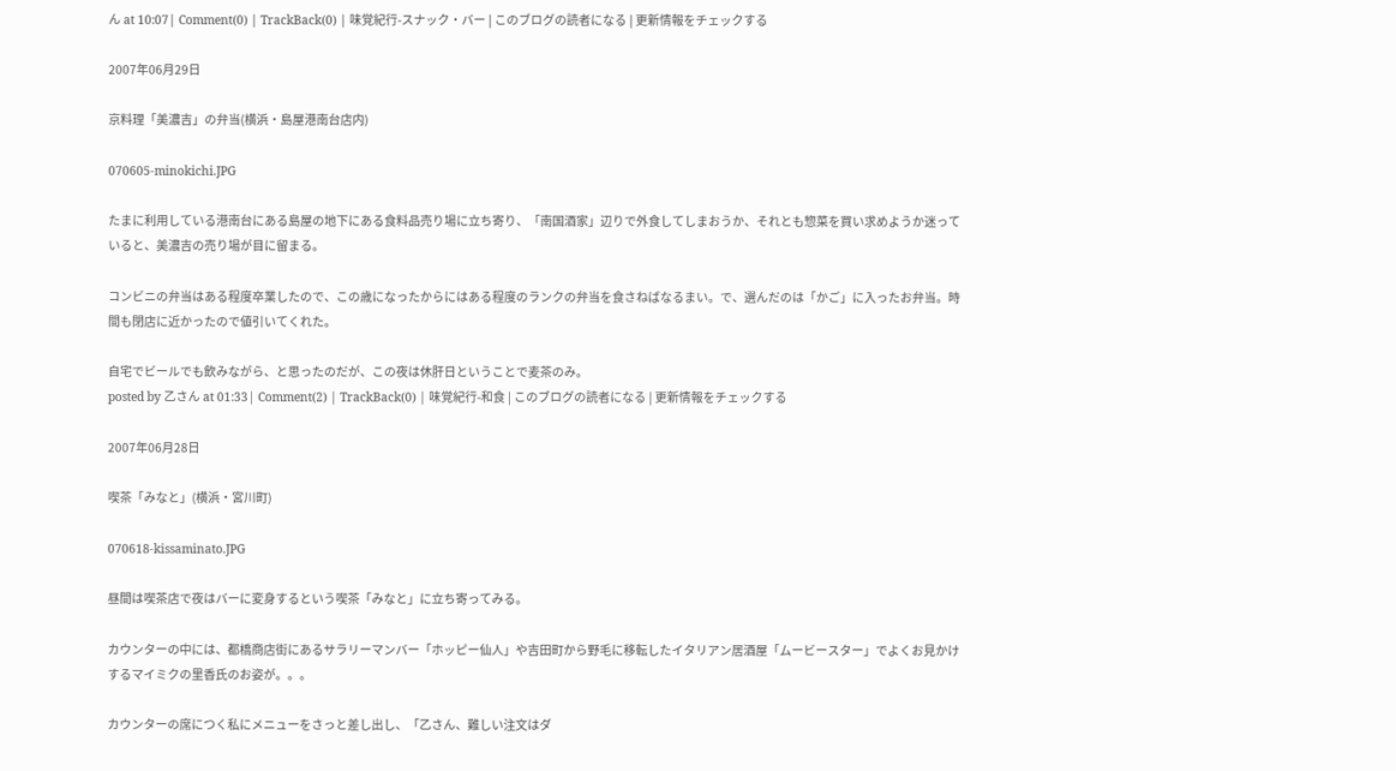ん at 10:07| Comment(0) | TrackBack(0) | 味覚紀行-スナック・バー | このブログの読者になる | 更新情報をチェックする

2007年06月29日

京料理「美濃吉」の弁当(横浜・島屋港南台店内)

070605-minokichi.JPG

たまに利用している港南台にある島屋の地下にある食料品売り場に立ち寄り、「南国酒家」辺りで外食してしまおうか、それとも惣菜を買い求めようか迷っていると、美濃吉の売り場が目に留まる。

コンビニの弁当はある程度卒業したので、この歳になったからにはある程度のランクの弁当を食さねばなるまい。で、選んだのは「かご」に入ったお弁当。時間も閉店に近かったので値引いてくれた。

自宅でビールでも飲みながら、と思ったのだが、この夜は休肝日ということで麦茶のみ。
posted by 乙さん at 01:33| Comment(2) | TrackBack(0) | 味覚紀行-和食 | このブログの読者になる | 更新情報をチェックする

2007年06月28日

喫茶「みなと」(横浜・宮川町)

070618-kissaminato.JPG

昼間は喫茶店で夜はバーに変身するという喫茶「みなと」に立ち寄ってみる。

カウンターの中には、都橋商店街にあるサラリーマンバー「ホッピー仙人」や吉田町から野毛に移転したイタリアン居酒屋「ムービースター」でよくお見かけするマイミクの里香氏のお姿が。。。

カウンターの席につく私にメニューをさっと差し出し、「乙さん、難しい注文はダ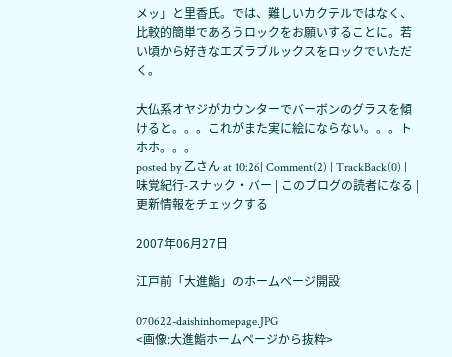メッ」と里香氏。では、難しいカクテルではなく、比較的簡単であろうロックをお願いすることに。若い頃から好きなエズラブルックスをロックでいただく。

大仏系オヤジがカウンターでバーボンのグラスを傾けると。。。これがまた実に絵にならない。。。トホホ。。。
posted by 乙さん at 10:26| Comment(2) | TrackBack(0) | 味覚紀行-スナック・バー | このブログの読者になる | 更新情報をチェックする

2007年06月27日

江戸前「大進鮨」のホームページ開設

070622-daishinhomepage.JPG
<画像:大進鮨ホームページから抜粋>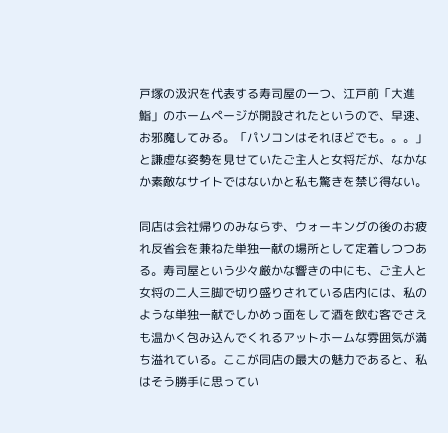戸塚の汲沢を代表する寿司屋の一つ、江戸前「大進鮨」のホームページが開設されたというので、早速、お邪魔してみる。「パソコンはそれほどでも。。。」と謙虚な姿勢を見せていたご主人と女将だが、なかなか素敵なサイトではないかと私も驚きを禁じ得ない。

同店は会社帰りのみならず、ウォーキングの後のお疲れ反省会を兼ねた単独一献の場所として定着しつつある。寿司屋という少々厳かな響きの中にも、ご主人と女将の二人三脚で切り盛りされている店内には、私のような単独一献でしかめっ面をして酒を飲む客でさえも温かく包み込んでくれるアットホームな雰囲気が満ち溢れている。ここが同店の最大の魅力であると、私はそう勝手に思ってい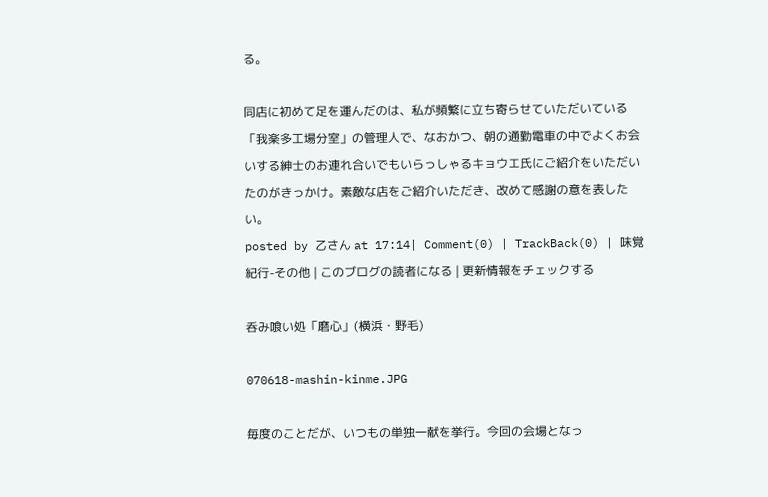る。

同店に初めて足を運んだのは、私が頻繁に立ち寄らせていただいている「我楽多工場分室」の管理人で、なおかつ、朝の通勤電車の中でよくお会いする紳士のお連れ合いでもいらっしゃるキョウエ氏にご紹介をいただいたのがきっかけ。素敵な店をご紹介いただき、改めて感謝の意を表したい。
posted by 乙さん at 17:14| Comment(0) | TrackBack(0) | 味覚紀行-その他 | このブログの読者になる | 更新情報をチェックする

呑み喰い処「磨心」(横浜・野毛)

070618-mashin-kinme.JPG

毎度のことだが、いつもの単独一献を挙行。今回の会場となっ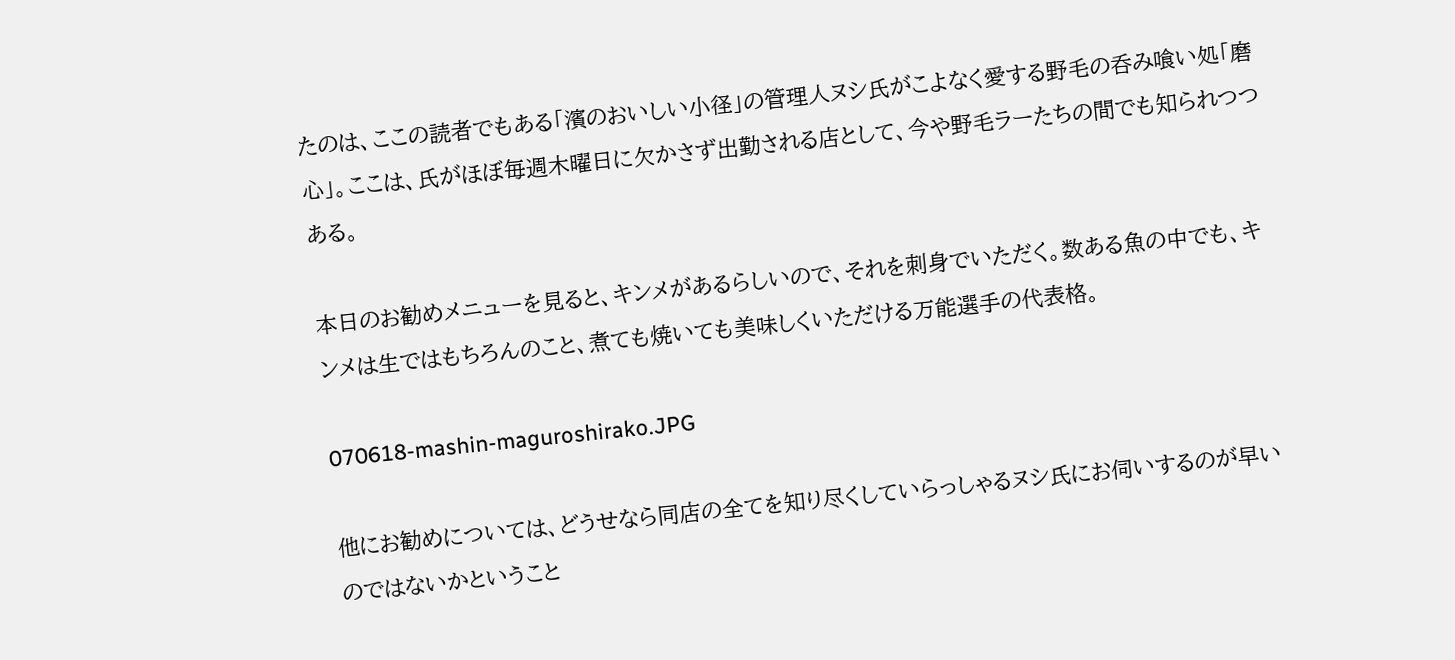たのは、ここの読者でもある「濱のおいしい小径」の管理人ヌシ氏がこよなく愛する野毛の呑み喰い処「磨心」。ここは、氏がほぼ毎週木曜日に欠かさず出勤される店として、今や野毛ラーたちの間でも知られつつある。

本日のお勧めメニューを見ると、キンメがあるらしいので、それを刺身でいただく。数ある魚の中でも、キンメは生ではもちろんのこと、煮ても焼いても美味しくいただける万能選手の代表格。

070618-mashin-maguroshirako.JPG

他にお勧めについては、どうせなら同店の全てを知り尽くしていらっしゃるヌシ氏にお伺いするのが早いのではないかということ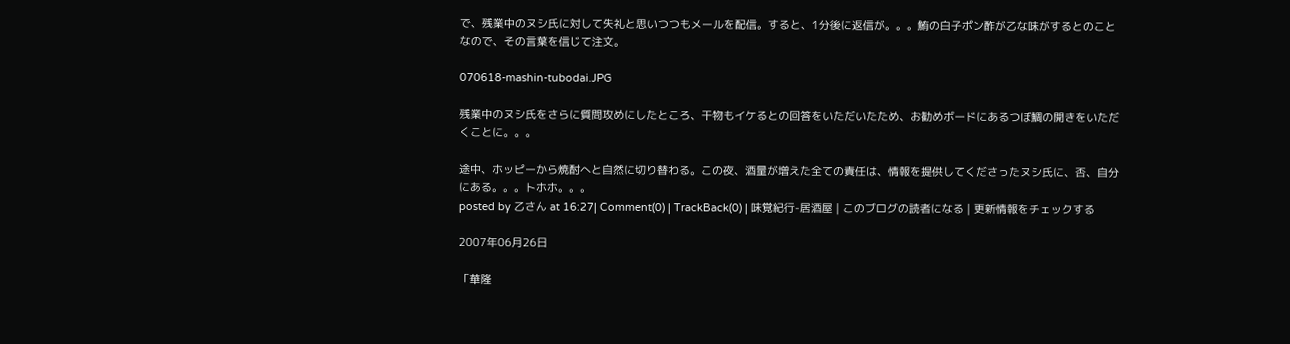で、残業中のヌシ氏に対して失礼と思いつつもメールを配信。すると、1分後に返信が。。。鮪の白子ポン酢が乙な味がするとのことなので、その言葉を信じて注文。

070618-mashin-tubodai.JPG

残業中のヌシ氏をさらに質問攻めにしたところ、干物もイケるとの回答をいただいたため、お勧めボードにあるつぼ鯛の開きをいただくことに。。。

途中、ホッピーから焼酎へと自然に切り替わる。この夜、酒量が増えた全ての責任は、情報を提供してくださったヌシ氏に、否、自分にある。。。トホホ。。。
posted by 乙さん at 16:27| Comment(0) | TrackBack(0) | 味覚紀行-居酒屋 | このブログの読者になる | 更新情報をチェックする

2007年06月26日

「華隆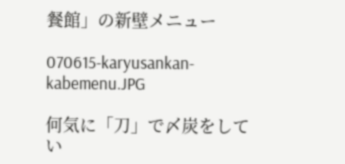餐館」の新壁メニュー

070615-karyusankan-kabemenu.JPG

何気に「刀」で〆炭をしてい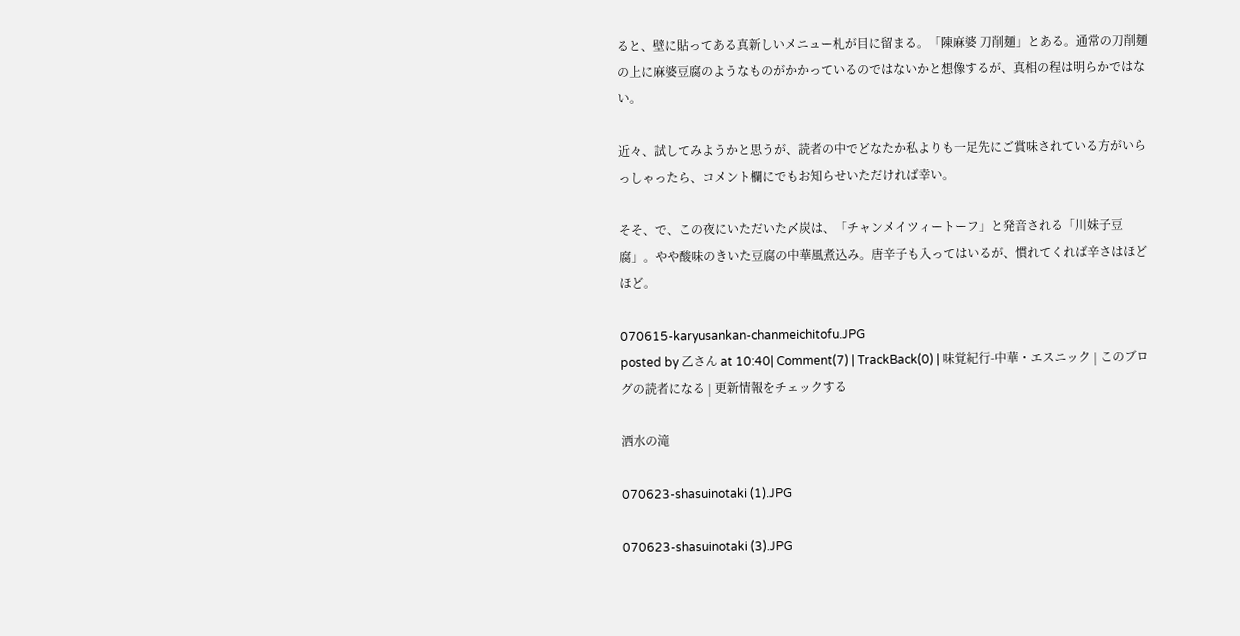ると、壁に貼ってある真新しいメニュー札が目に留まる。「陳麻婆 刀削麺」とある。通常の刀削麺の上に麻婆豆腐のようなものがかかっているのではないかと想像するが、真相の程は明らかではない。

近々、試してみようかと思うが、読者の中でどなたか私よりも一足先にご賞味されている方がいらっしゃったら、コメント欄にでもお知らせいただければ幸い。

そそ、で、この夜にいただいた〆炭は、「チャンメイツィートーフ」と発音される「川妹子豆腐」。やや酸味のきいた豆腐の中華風煮込み。唐辛子も入ってはいるが、慣れてくれば辛さはほどほど。

070615-karyusankan-chanmeichitofu.JPG
posted by 乙さん at 10:40| Comment(7) | TrackBack(0) | 味覚紀行-中華・エスニック | このブログの読者になる | 更新情報をチェックする

洒水の滝

070623-shasuinotaki (1).JPG

070623-shasuinotaki (3).JPG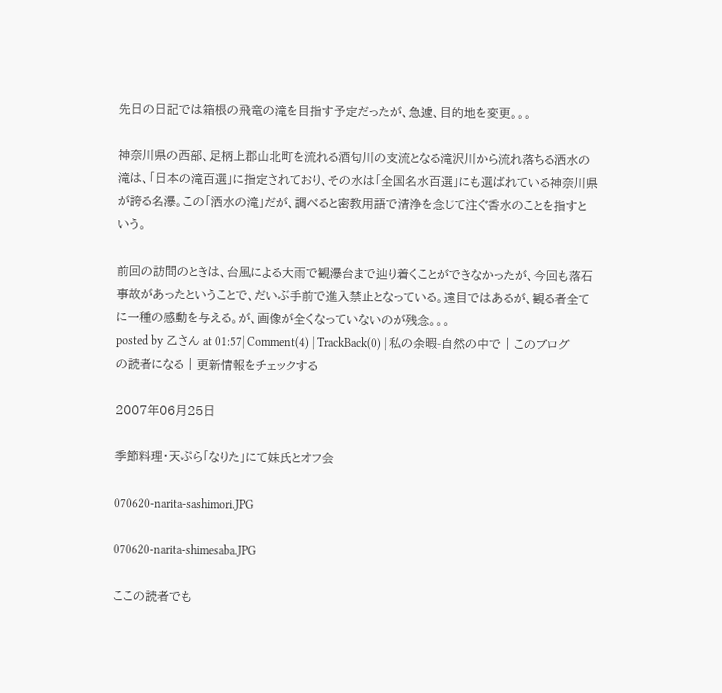先日の日記では箱根の飛竜の滝を目指す予定だったが、急遽、目的地を変更。。。

神奈川県の西部、足柄上郡山北町を流れる酒匂川の支流となる滝沢川から流れ落ちる洒水の滝は、「日本の滝百選」に指定されており、その水は「全国名水百選」にも選ばれている神奈川県が誇る名瀑。この「洒水の滝」だが、調べると密教用語で清浄を念じて注ぐ香水のことを指すという。

前回の訪問のときは、台風による大雨で観瀑台まで辿り着くことができなかったが、今回も落石事故があったということで、だいぶ手前で進入禁止となっている。遠目ではあるが、観る者全てに一種の感動を与える。が、画像が全くなっていないのが残念。。。
posted by 乙さん at 01:57| Comment(4) | TrackBack(0) | 私の余暇-自然の中で | このブログの読者になる | 更新情報をチェックする

2007年06月25日

季節料理・天ぷら「なりた」にて妹氏とオフ会

070620-narita-sashimori.JPG

070620-narita-shimesaba.JPG

ここの読者でも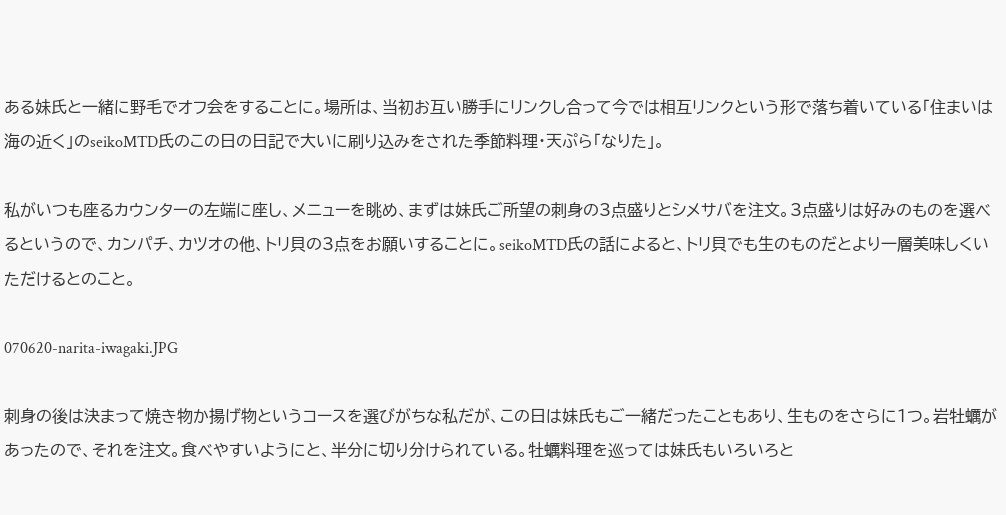ある妹氏と一緒に野毛でオフ会をすることに。場所は、当初お互い勝手にリンクし合って今では相互リンクという形で落ち着いている「住まいは海の近く」のseikoMTD氏のこの日の日記で大いに刷り込みをされた季節料理・天ぷら「なりた」。

私がいつも座るカウンターの左端に座し、メニューを眺め、まずは妹氏ご所望の刺身の3点盛りとシメサバを注文。3点盛りは好みのものを選べるというので、カンパチ、カツオの他、トリ貝の3点をお願いすることに。seikoMTD氏の話によると、トリ貝でも生のものだとより一層美味しくいただけるとのこと。

070620-narita-iwagaki.JPG

刺身の後は決まって焼き物か揚げ物というコースを選びがちな私だが、この日は妹氏もご一緒だったこともあり、生ものをさらに1つ。岩牡蠣があったので、それを注文。食べやすいようにと、半分に切り分けられている。牡蠣料理を巡っては妹氏もいろいろと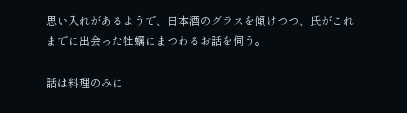思い入れがあるようで、日本酒のグラスを傾けつつ、氏がこれまでに出会った牡蠣にまつわるお話を伺う。

話は料理のみに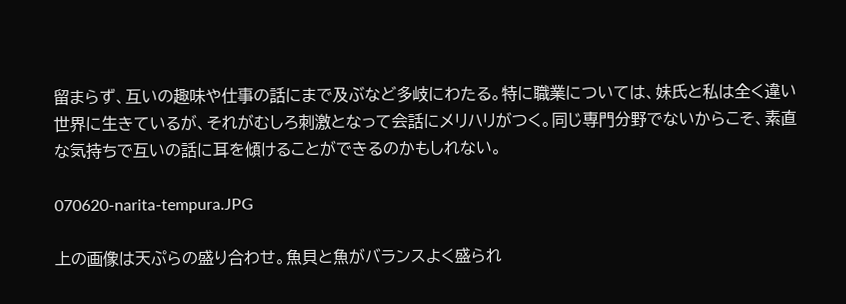留まらず、互いの趣味や仕事の話にまで及ぶなど多岐にわたる。特に職業については、妹氏と私は全く違い世界に生きているが、それがむしろ刺激となって会話にメリハリがつく。同じ専門分野でないからこそ、素直な気持ちで互いの話に耳を傾けることができるのかもしれない。

070620-narita-tempura.JPG

上の画像は天ぷらの盛り合わせ。魚貝と魚がバランスよく盛られ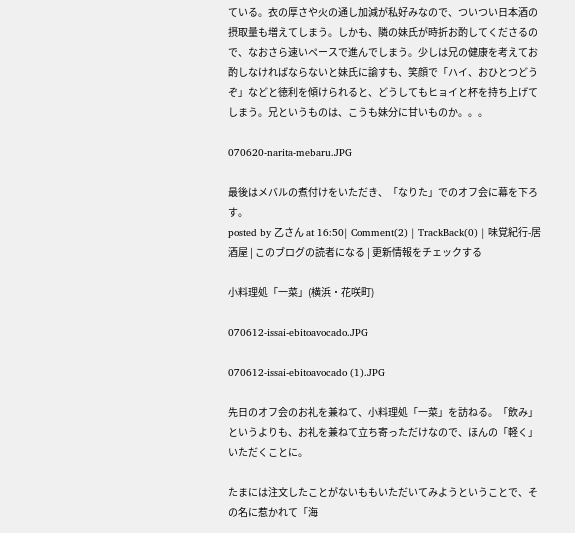ている。衣の厚さや火の通し加減が私好みなので、ついつい日本酒の摂取量も増えてしまう。しかも、隣の妹氏が時折お酌してくださるので、なおさら速いペースで進んでしまう。少しは兄の健康を考えてお酌しなければならないと妹氏に諭すも、笑顔で「ハイ、おひとつどうぞ」などと徳利を傾けられると、どうしてもヒョイと杯を持ち上げてしまう。兄というものは、こうも妹分に甘いものか。。。

070620-narita-mebaru.JPG

最後はメバルの煮付けをいただき、「なりた」でのオフ会に幕を下ろす。
posted by 乙さん at 16:50| Comment(2) | TrackBack(0) | 味覚紀行-居酒屋 | このブログの読者になる | 更新情報をチェックする

小料理処「一菜」(横浜・花咲町)

070612-issai-ebitoavocado.JPG

070612-issai-ebitoavocado (1).JPG

先日のオフ会のお礼を兼ねて、小料理処「一菜」を訪ねる。「飲み」というよりも、お礼を兼ねて立ち寄っただけなので、ほんの「軽く」いただくことに。

たまには注文したことがないももいただいてみようということで、その名に惹かれて「海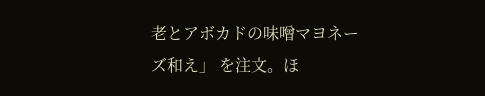老とアボカドの味噌マヨネーズ和え」 を注文。ほ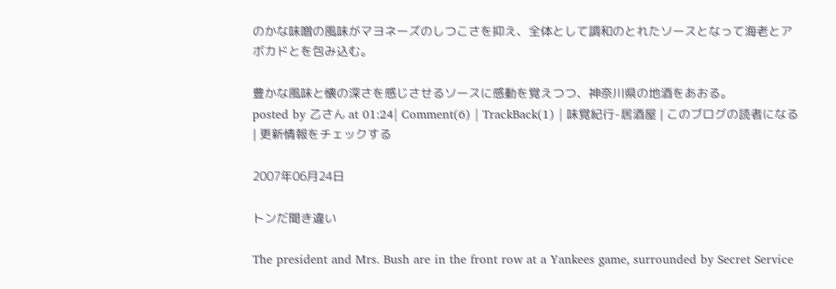のかな味噌の風味がマヨネーズのしつこさを抑え、全体として調和のとれたソースとなって海老とアボカドとを包み込む。

豊かな風味と懐の深さを感じさせるソースに感動を覚えつつ、神奈川県の地酒をあおる。
posted by 乙さん at 01:24| Comment(6) | TrackBack(1) | 味覚紀行-居酒屋 | このブログの読者になる | 更新情報をチェックする

2007年06月24日

トンだ聞き違い

The president and Mrs. Bush are in the front row at a Yankees game, surrounded by Secret Service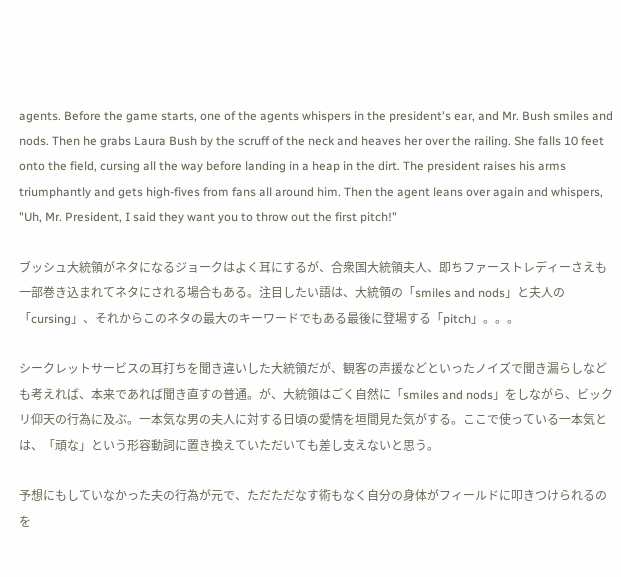agents. Before the game starts, one of the agents whispers in the president's ear, and Mr. Bush smiles and nods. Then he grabs Laura Bush by the scruff of the neck and heaves her over the railing. She falls 10 feet onto the field, cursing all the way before landing in a heap in the dirt. The president raises his arms triumphantly and gets high-fives from fans all around him. Then the agent leans over again and whispers, "Uh, Mr. President, I said they want you to throw out the first pitch!"

ブッシュ大統領がネタになるジョークはよく耳にするが、合衆国大統領夫人、即ちファーストレディーさえも一部巻き込まれてネタにされる場合もある。注目したい語は、大統領の「smiles and nods」と夫人の「cursing」、それからこのネタの最大のキーワードでもある最後に登場する「pitch」。。。

シークレットサービスの耳打ちを聞き違いした大統領だが、観客の声援などといったノイズで聞き漏らしなども考えれば、本来であれば聞き直すの普通。が、大統領はごく自然に「smiles and nods」をしながら、ビックリ仰天の行為に及ぶ。一本気な男の夫人に対する日頃の愛情を垣間見た気がする。ここで使っている一本気とは、「頑な」という形容動詞に置き換えていただいても差し支えないと思う。

予想にもしていなかった夫の行為が元で、ただただなす術もなく自分の身体がフィールドに叩きつけられるのを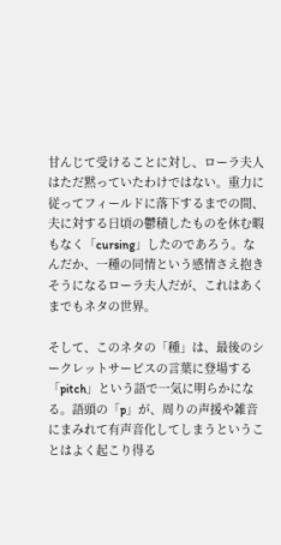甘んじて受けることに対し、ローラ夫人はただ黙っていたわけではない。重力に従ってフィールドに落下するまでの間、夫に対する日頃の鬱積したものを休む暇もなく「cursing」したのであろう。なんだか、一種の同情という感情さえ抱きそうになるローラ夫人だが、これはあくまでもネタの世界。

そして、このネタの「種」は、最後のシークレットサービスの言葉に登場する「pitch」という語で一気に明らかになる。語頭の「p」が、周りの声援や雑音にまみれて有声音化してしまうということはよく起こり得る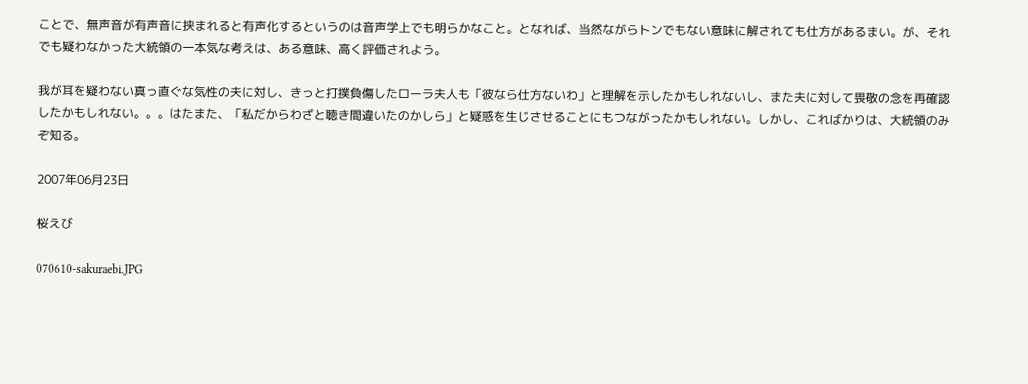ことで、無声音が有声音に挟まれると有声化するというのは音声学上でも明らかなこと。となれば、当然ながらトンでもない意味に解されても仕方があるまい。が、それでも疑わなかった大統領の一本気な考えは、ある意味、高く評価されよう。

我が耳を疑わない真っ直ぐな気性の夫に対し、きっと打撲負傷したローラ夫人も「彼なら仕方ないわ」と理解を示したかもしれないし、また夫に対して畏敬の念を再確認したかもしれない。。。はたまた、「私だからわざと聴き間違いたのかしら」と疑惑を生じさせることにもつながったかもしれない。しかし、こればかりは、大統領のみぞ知る。

2007年06月23日

桜えび

070610-sakuraebi.JPG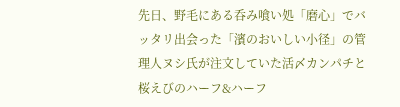先日、野毛にある呑み喰い処「磨心」でバッタリ出会った「濱のおいしい小径」の管理人ヌシ氏が注文していた活〆カンパチと桜えびのハーフ&ハーフ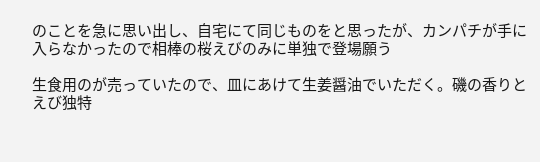のことを急に思い出し、自宅にて同じものをと思ったが、カンパチが手に入らなかったので相棒の桜えびのみに単独で登場願う

生食用のが売っていたので、皿にあけて生姜醤油でいただく。磯の香りとえび独特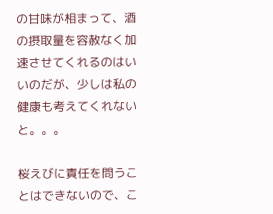の甘味が相まって、酒の摂取量を容赦なく加速させてくれるのはいいのだが、少しは私の健康も考えてくれないと。。。

桜えびに責任を問うことはできないので、こ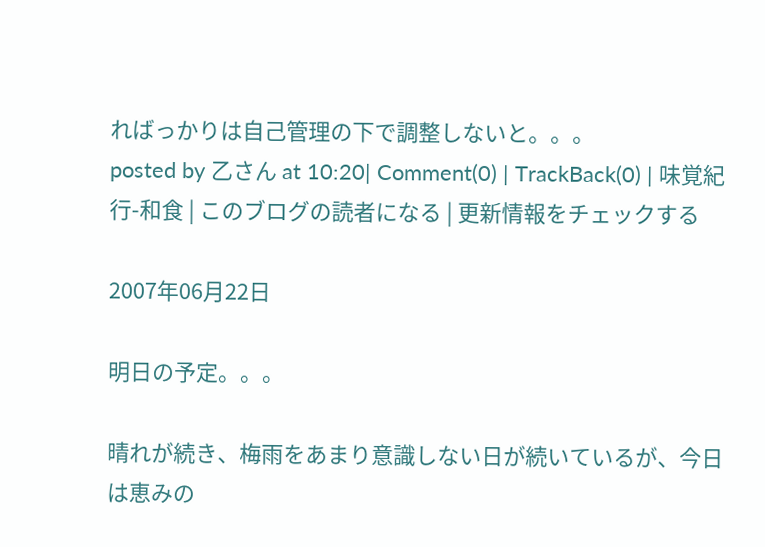ればっかりは自己管理の下で調整しないと。。。
posted by 乙さん at 10:20| Comment(0) | TrackBack(0) | 味覚紀行-和食 | このブログの読者になる | 更新情報をチェックする

2007年06月22日

明日の予定。。。

晴れが続き、梅雨をあまり意識しない日が続いているが、今日は恵みの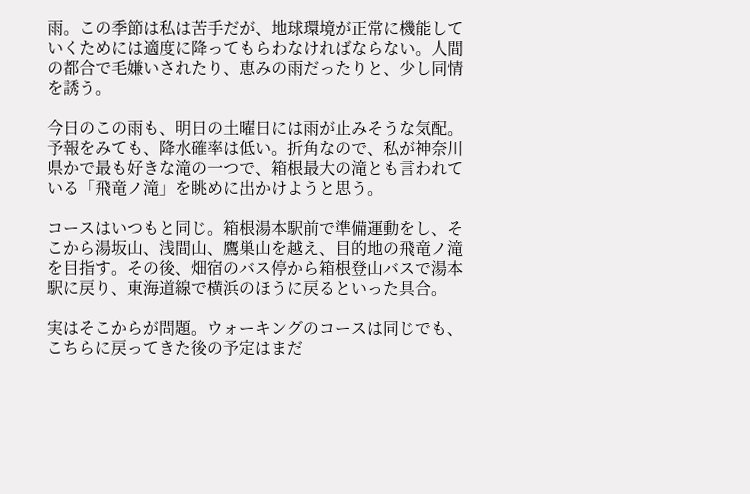雨。この季節は私は苦手だが、地球環境が正常に機能していくためには適度に降ってもらわなければならない。人間の都合で毛嫌いされたり、恵みの雨だったりと、少し同情を誘う。

今日のこの雨も、明日の土曜日には雨が止みそうな気配。予報をみても、降水確率は低い。折角なので、私が神奈川県かで最も好きな滝の一つで、箱根最大の滝とも言われている「飛竜ノ滝」を眺めに出かけようと思う。

コースはいつもと同じ。箱根湯本駅前で準備運動をし、そこから湯坂山、浅間山、鷹巣山を越え、目的地の飛竜ノ滝を目指す。その後、畑宿のバス停から箱根登山バスで湯本駅に戻り、東海道線で横浜のほうに戻るといった具合。

実はそこからが問題。ウォーキングのコースは同じでも、こちらに戻ってきた後の予定はまだ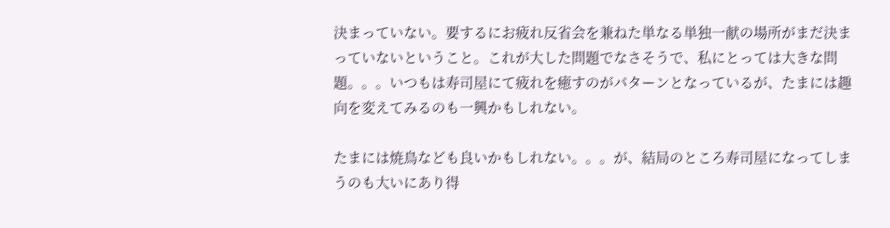決まっていない。要するにお疲れ反省会を兼ねた単なる単独一献の場所がまだ決まっていないということ。これが大した問題でなさそうで、私にとっては大きな問題。。。いつもは寿司屋にて疲れを癒すのがパターンとなっているが、たまには趣向を変えてみるのも一興かもしれない。

たまには焼鳥なども良いかもしれない。。。が、結局のところ寿司屋になってしまうのも大いにあり得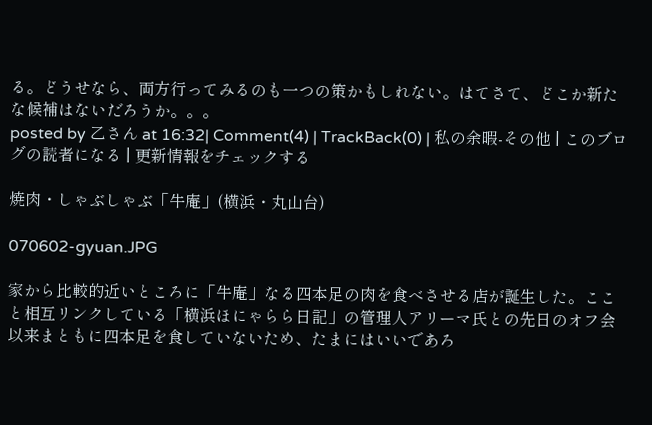る。どうせなら、両方行ってみるのも一つの策かもしれない。はてさて、どこか新たな候補はないだろうか。。。
posted by 乙さん at 16:32| Comment(4) | TrackBack(0) | 私の余暇-その他 | このブログの読者になる | 更新情報をチェックする

焼肉・しゃぶしゃぶ「牛庵」(横浜・丸山台)

070602-gyuan.JPG

家から比較的近いところに「牛庵」なる四本足の肉を食べさせる店が誕生した。ここと相互リンクしている「横浜ほにゃらら日記」の管理人アリーマ氏との先日のオフ会以来まともに四本足を食していないため、たまにはいいであろ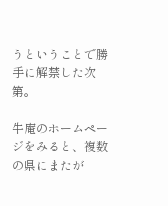うということで勝手に解禁した次第。

牛庵のホームページをみると、複数の県にまたが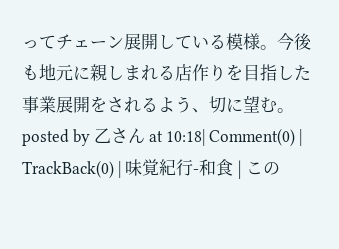ってチェーン展開している模様。今後も地元に親しまれる店作りを目指した事業展開をされるよう、切に望む。
posted by 乙さん at 10:18| Comment(0) | TrackBack(0) | 味覚紀行-和食 | この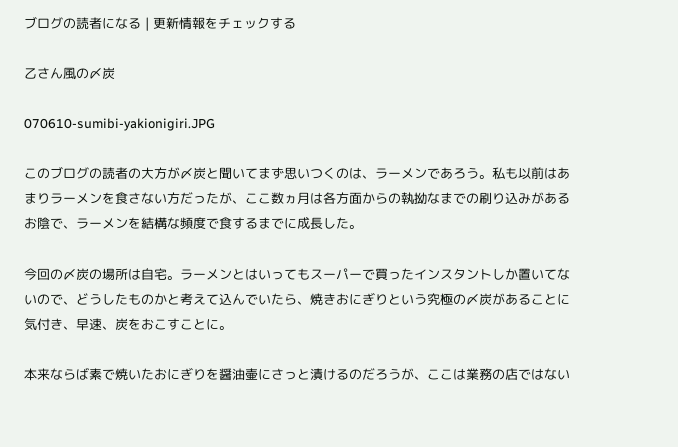ブログの読者になる | 更新情報をチェックする

乙さん風の〆炭

070610-sumibi-yakionigiri.JPG

このブログの読者の大方が〆炭と聞いてまず思いつくのは、ラーメンであろう。私も以前はあまりラーメンを食さない方だったが、ここ数ヵ月は各方面からの執拗なまでの刷り込みがあるお陰で、ラーメンを結構な頻度で食するまでに成長した。

今回の〆炭の場所は自宅。ラーメンとはいってもスーパーで買ったインスタントしか置いてないので、どうしたものかと考えて込んでいたら、焼きおにぎりという究極の〆炭があることに気付き、早速、炭をおこすことに。

本来ならば素で焼いたおにぎりを醤油壷にさっと漬けるのだろうが、ここは業務の店ではない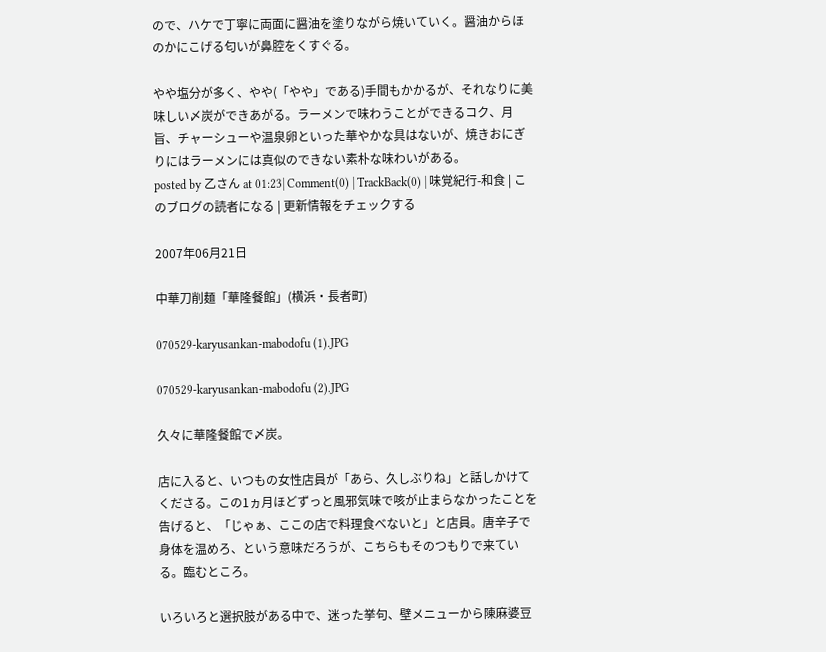ので、ハケで丁寧に両面に醤油を塗りながら焼いていく。醤油からほのかにこげる匂いが鼻腔をくすぐる。

やや塩分が多く、やや(「やや」である)手間もかかるが、それなりに美味しい〆炭ができあがる。ラーメンで味わうことができるコク、月旨、チャーシューや温泉卵といった華やかな具はないが、焼きおにぎりにはラーメンには真似のできない素朴な味わいがある。
posted by 乙さん at 01:23| Comment(0) | TrackBack(0) | 味覚紀行-和食 | このブログの読者になる | 更新情報をチェックする

2007年06月21日

中華刀削麺「華隆餐館」(横浜・長者町)

070529-karyusankan-mabodofu (1).JPG

070529-karyusankan-mabodofu (2).JPG

久々に華隆餐館で〆炭。

店に入ると、いつもの女性店員が「あら、久しぶりね」と話しかけてくださる。この1ヵ月ほどずっと風邪気味で咳が止まらなかったことを告げると、「じゃぁ、ここの店で料理食べないと」と店員。唐辛子で身体を温めろ、という意味だろうが、こちらもそのつもりで来ている。臨むところ。

いろいろと選択肢がある中で、迷った挙句、壁メニューから陳麻婆豆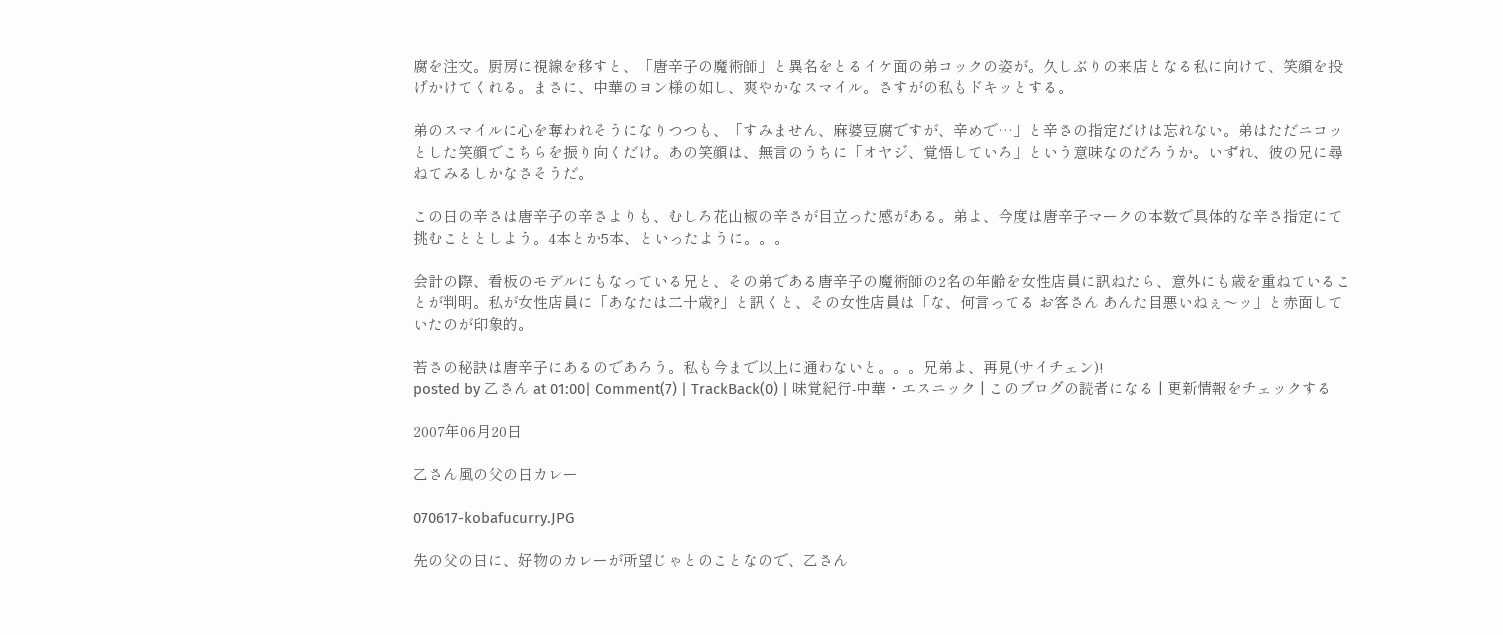腐を注文。厨房に視線を移すと、「唐辛子の魔術師」と異名をとるイケ面の弟コックの姿が。久しぶりの来店となる私に向けて、笑顔を投げかけてくれる。まさに、中華のヨン様の如し、爽やかなスマイル。さすがの私もドキッとする。

弟のスマイルに心を奪われそうになりつつも、「すみません、麻婆豆腐ですが、辛めで…」と辛さの指定だけは忘れない。弟はただニコッとした笑顔でこちらを振り向くだけ。あの笑顔は、無言のうちに「オヤジ、覚悟していろ」という意味なのだろうか。いずれ、彼の兄に尋ねてみるしかなさそうだ。

この日の辛さは唐辛子の辛さよりも、むしろ花山椒の辛さが目立った感がある。弟よ、今度は唐辛子マークの本数で具体的な辛さ指定にて挑むこととしよう。4本とか5本、といったように。。。

会計の際、看板のモデルにもなっている兄と、その弟である唐辛子の魔術師の2名の年齢を女性店員に訊ねたら、意外にも歳を重ねていることが判明。私が女性店員に「あなたは二十歳?」と訊くと、その女性店員は「な、何言ってる お客さん あんた目悪いねぇ〜ッ」と赤面していたのが印象的。

若さの秘訣は唐辛子にあるのであろう。私も今まで以上に通わないと。。。兄弟よ、再見(サイチェン)!
posted by 乙さん at 01:00| Comment(7) | TrackBack(0) | 味覚紀行-中華・エスニック | このブログの読者になる | 更新情報をチェックする

2007年06月20日

乙さん風の父の日カレー

070617-kobafucurry.JPG

先の父の日に、好物のカレーが所望じゃとのことなので、乙さん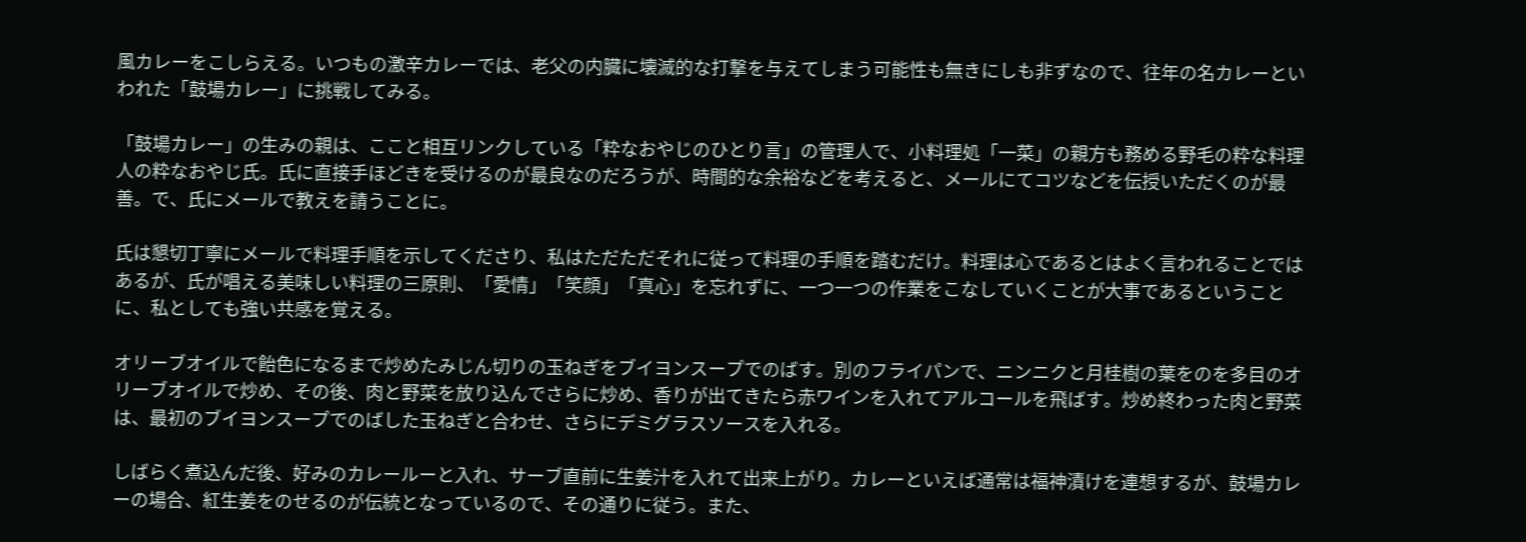風カレーをこしらえる。いつもの激辛カレーでは、老父の内臓に壊滅的な打撃を与えてしまう可能性も無きにしも非ずなので、往年の名カレーといわれた「鼓場カレー」に挑戦してみる。

「鼓場カレー」の生みの親は、ここと相互リンクしている「粋なおやじのひとり言」の管理人で、小料理処「一菜」の親方も務める野毛の粋な料理人の粋なおやじ氏。氏に直接手ほどきを受けるのが最良なのだろうが、時間的な余裕などを考えると、メールにてコツなどを伝授いただくのが最善。で、氏にメールで教えを請うことに。

氏は懇切丁寧にメールで料理手順を示してくださり、私はただただそれに従って料理の手順を踏むだけ。料理は心であるとはよく言われることではあるが、氏が唱える美味しい料理の三原則、「愛情」「笑顔」「真心」を忘れずに、一つ一つの作業をこなしていくことが大事であるということに、私としても強い共感を覚える。

オリーブオイルで飴色になるまで炒めたみじん切りの玉ねぎをブイヨンスープでのばす。別のフライパンで、ニンニクと月桂樹の葉をのを多目のオリーブオイルで炒め、その後、肉と野菜を放り込んでさらに炒め、香りが出てきたら赤ワインを入れてアルコールを飛ばす。炒め終わった肉と野菜は、最初のブイヨンスープでのばした玉ねぎと合わせ、さらにデミグラスソースを入れる。

しばらく煮込んだ後、好みのカレールーと入れ、サーブ直前に生姜汁を入れて出来上がり。カレーといえば通常は福神漬けを連想するが、鼓場カレーの場合、紅生姜をのせるのが伝統となっているので、その通りに従う。また、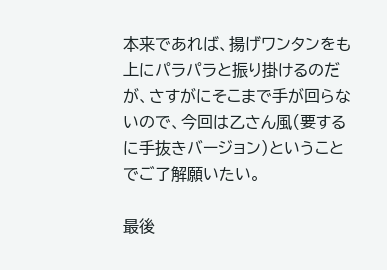本来であれば、揚げワンタンをも上にパラパラと振り掛けるのだが、さすがにそこまで手が回らないので、今回は乙さん風(要するに手抜きバージョン)ということでご了解願いたい。

最後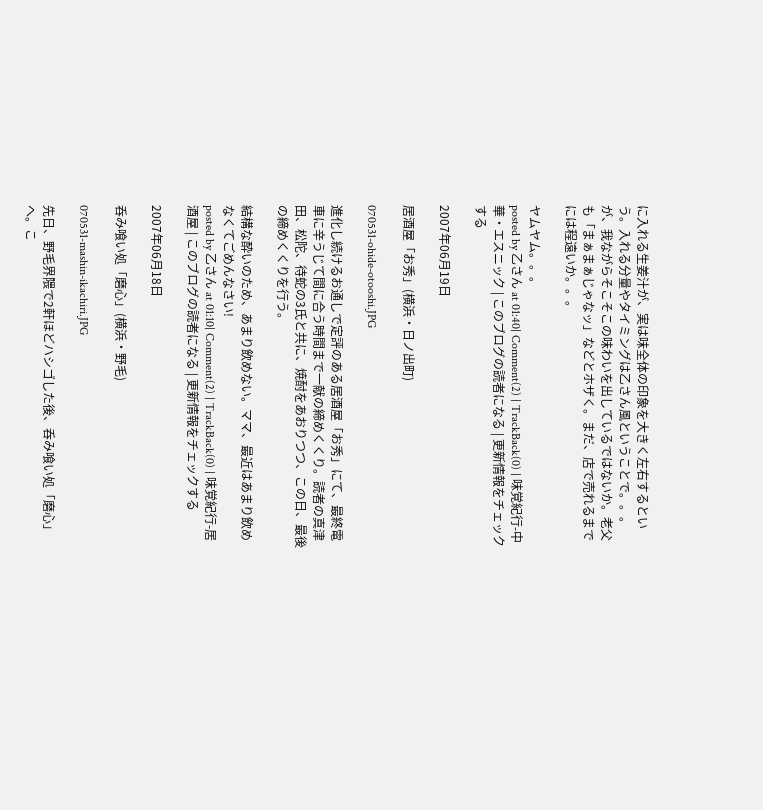に入れる生姜汁が、実は味全体の印象を大きく左右するという。入れる分量やタイミングは乙さん風ということで。。。が、我ながらそこそこの味わいを出しているではないか。老父も「まぁまぁじゃなッ」などとホザく。まだ、店で売れるまでには程遠いか。。。

ヤムヤム。。。
posted by 乙さん at 01:40| Comment(2) | TrackBack(0) | 味覚紀行-中華・エスニック | このブログの読者になる | 更新情報をチェックする

2007年06月19日

居酒屋「お秀」(横浜・日ノ出町)

070531-ohide-otooshi.JPG

進化し続けるお通しで定評のある居酒屋「お秀」にて、最終電車に辛うじて間に合う時間まで一献の締めくくり。読者の真津田、松陀、待蛇の3氏と共に、焼酎をあおりつつ、この日、最後の締めくくりを行う。

結構な酔いのため、あまり飲めない。ママ、最近はあまり飲めなくてごめんなさい!
posted by 乙さん at 01:10| Comment(2) | TrackBack(0) | 味覚紀行-居酒屋 | このブログの読者になる | 更新情報をチェックする

2007年06月18日

呑み喰い処「磨心」(横浜・野毛)

070531-mashin-ikachiri.JPG

先日、野毛界隈で2軒ほどハシゴした後、呑み喰い処「磨心」へ。こ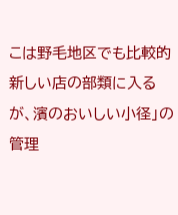こは野毛地区でも比較的新しい店の部類に入るが、濱のおいしい小径」の管理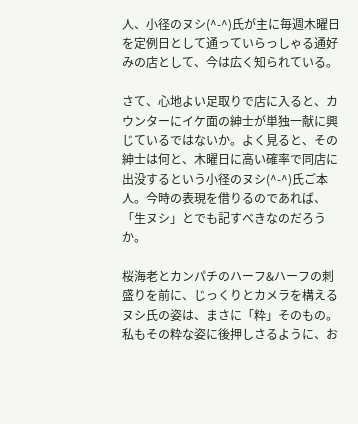人、小径のヌシ(^-^)氏が主に毎週木曜日を定例日として通っていらっしゃる通好みの店として、今は広く知られている。

さて、心地よい足取りで店に入ると、カウンターにイケ面の紳士が単独一献に興じているではないか。よく見ると、その紳士は何と、木曜日に高い確率で同店に出没するという小径のヌシ(^-^)氏ご本人。今時の表現を借りるのであれば、「生ヌシ」とでも記すべきなのだろうか。

桜海老とカンパチのハーフ&ハーフの刺盛りを前に、じっくりとカメラを構えるヌシ氏の姿は、まさに「粋」そのもの。私もその粋な姿に後押しさるように、お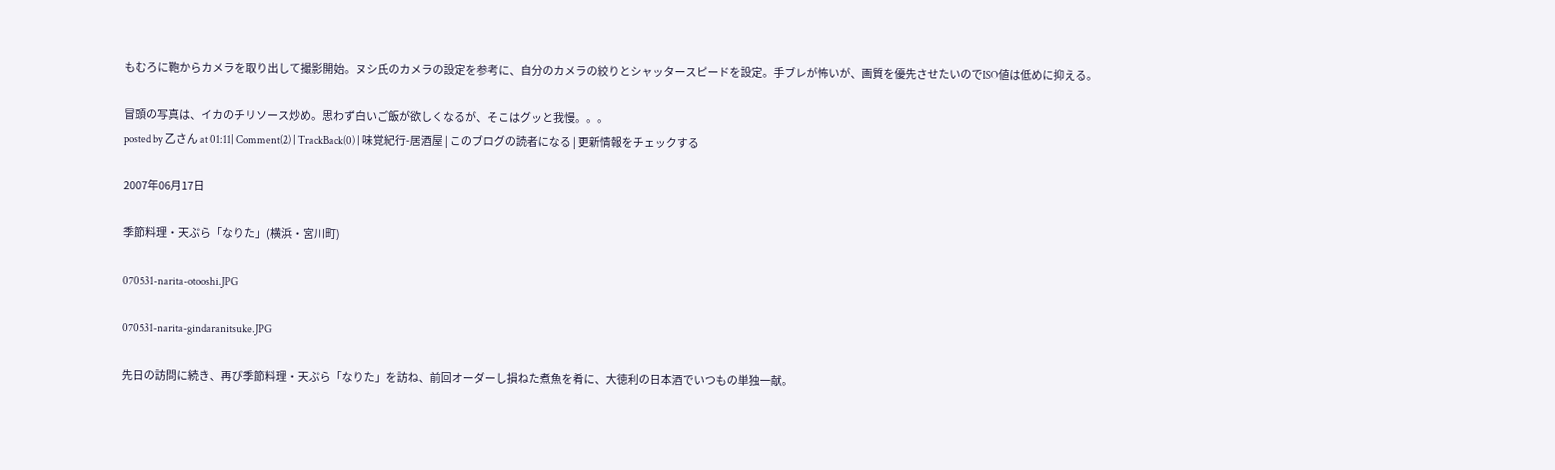もむろに鞄からカメラを取り出して撮影開始。ヌシ氏のカメラの設定を参考に、自分のカメラの絞りとシャッタースピードを設定。手ブレが怖いが、画質を優先させたいのでISO値は低めに抑える。

冒頭の写真は、イカのチリソース炒め。思わず白いご飯が欲しくなるが、そこはグッと我慢。。。
posted by 乙さん at 01:11| Comment(2) | TrackBack(0) | 味覚紀行-居酒屋 | このブログの読者になる | 更新情報をチェックする

2007年06月17日

季節料理・天ぷら「なりた」(横浜・宮川町)

070531-narita-otooshi.JPG

070531-narita-gindaranitsuke.JPG

先日の訪問に続き、再び季節料理・天ぷら「なりた」を訪ね、前回オーダーし損ねた煮魚を肴に、大徳利の日本酒でいつもの単独一献。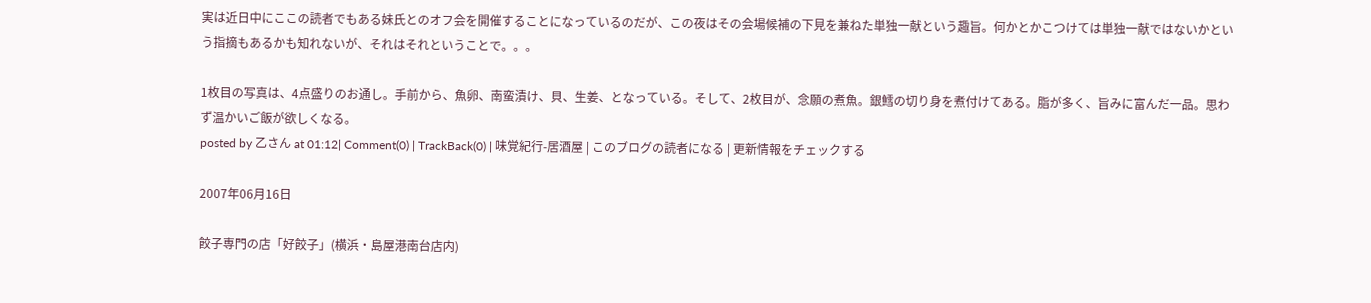実は近日中にここの読者でもある妹氏とのオフ会を開催することになっているのだが、この夜はその会場候補の下見を兼ねた単独一献という趣旨。何かとかこつけては単独一献ではないかという指摘もあるかも知れないが、それはそれということで。。。

1枚目の写真は、4点盛りのお通し。手前から、魚卵、南蛮漬け、貝、生姜、となっている。そして、2枚目が、念願の煮魚。銀鱈の切り身を煮付けてある。脂が多く、旨みに富んだ一品。思わず温かいご飯が欲しくなる。
posted by 乙さん at 01:12| Comment(0) | TrackBack(0) | 味覚紀行-居酒屋 | このブログの読者になる | 更新情報をチェックする

2007年06月16日

餃子専門の店「好餃子」(横浜・島屋港南台店内)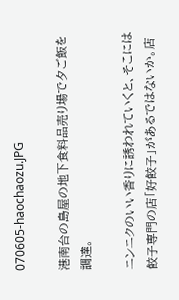070605-haochaozu.JPG

港南台の島屋の地下食料品売り場で夕ご飯を調達。

ニンニクのいい香りに誘われていくと、そこには餃子専門の店「好餃子」があるではないか。店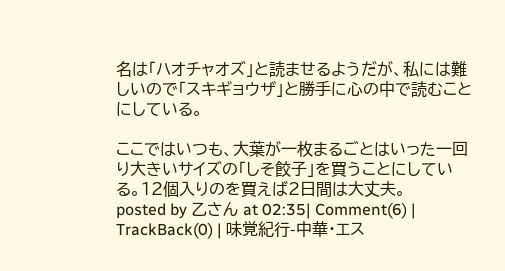名は「ハオチャオズ」と読ませるようだが、私には難しいので「スキギョウザ」と勝手に心の中で読むことにしている。

ここではいつも、大葉が一枚まるごとはいった一回り大きいサイズの「しそ餃子」を買うことにしている。12個入りのを買えば2日間は大丈夫。
posted by 乙さん at 02:35| Comment(6) | TrackBack(0) | 味覚紀行-中華・エス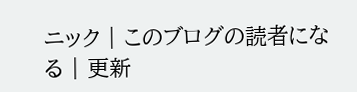ニック | このブログの読者になる | 更新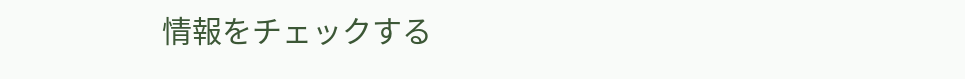情報をチェックする